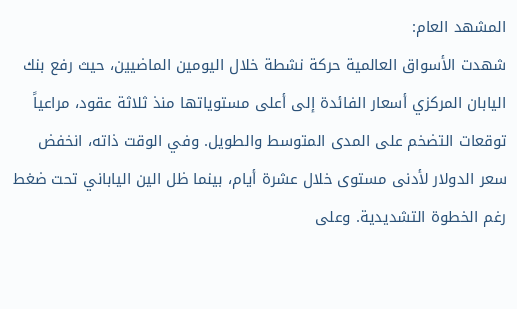المشهد العام:
شهدت الأسواق العالمية حركة نشطة خلال اليومين الماضيين، حيث رفع بنك اليابان المركزي أسعار الفائدة إلى أعلى مستوياتها منذ ثلاثة عقود، مراعياً توقعات التضخم على المدى المتوسط والطويل. وفي الوقت ذاته، انخفض سعر الدولار لأدنى مستوى خلال عشرة أيام، بينما ظل الين الياباني تحت ضغط رغم الخطوة التشديدية. وعلى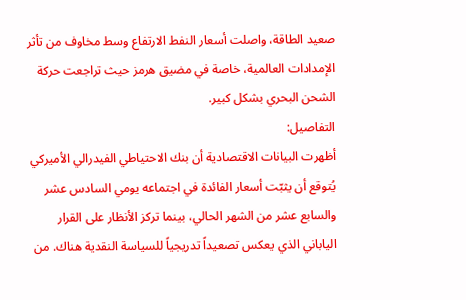صعيد الطاقة، واصلت أسعار النفط الارتفاع وسط مخاوف من تأثر الإمدادات العالمية، خاصة في مضيق هرمز حيث تراجعت حركة الشحن البحري بشكل كبير.
التفاصيل:
أظهرت البيانات الاقتصادية أن بنك الاحتياطي الفيدرالي الأميركي يُتوقع أن يثبّت أسعار الفائدة في اجتماعه يومي السادس عشر والسابع عشر من الشهر الحالي، بينما تركز الأنظار على القرار الياباني الذي يعكس تصعيداً تدريجياً للسياسة النقدية هناك. من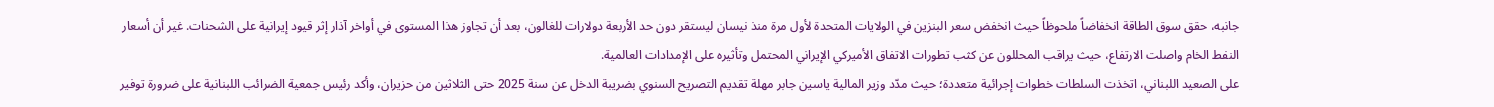جانبه، حقق سوق الطاقة انخفاضاً ملحوظاً حيث انخفض سعر البنزين في الولايات المتحدة لأول مرة منذ نيسان ليستقر دون حد الأربعة دولارات للغالون، بعد أن تجاوز هذا المستوى في أواخر آذار إثر قيود إيرانية على الشحنات. غير أن أسعار النفط الخام واصلت الارتفاع، حيث يراقب المحللون عن كثب تطورات الاتفاق الأميركي الإيراني المحتمل وتأثيره على الإمدادات العالمية.
على الصعيد اللبناني، اتخذت السلطات خطوات إجرائية متعددة؛ حيث مدّد وزير المالية ياسين جابر مهلة تقديم التصريح السنوي بضريبة الدخل عن سنة 2025 حتى الثلاثين من حزيران، وأكد رئيس جمعية الضرائب اللبنانية على ضرورة توفير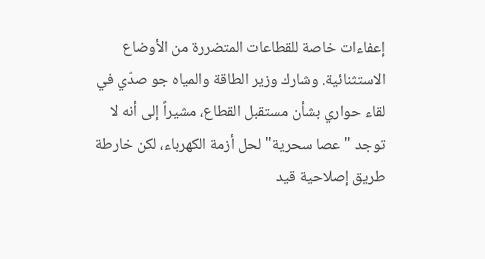إعفاءات خاصة للقطاعات المتضررة من الأوضاع الاستثنائية. وشارك وزير الطاقة والمياه جو صدّي في لقاء حواري بشأن مستقبل القطاع، مشيراً إلى أنه لا توجد "عصا سحرية" لحل أزمة الكهرباء، لكن خارطة طريق إصلاحية قيد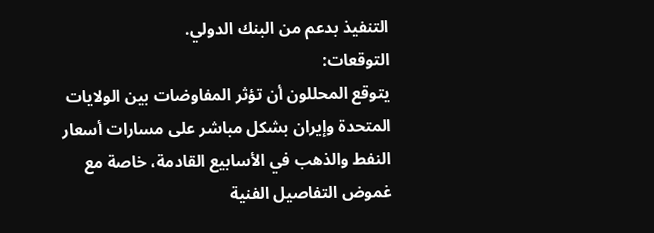التنفيذ بدعم من البنك الدولي.
التوقعات:
يتوقع المحللون أن تؤثر المفاوضات بين الولايات المتحدة وإيران بشكل مباشر على مسارات أسعار النفط والذهب في الأسابيع القادمة، خاصة مع غموض التفاصيل الفنية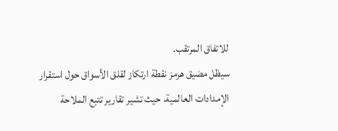للاتفاق المرتقب.
سيظل مضيق هرمز نقطة ارتكاز لقلق الأسواق حول استقرار الإمدادات العالمية، حيث تشير تقارير تتبع الملاحة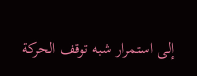إلى استمرار شبه توقف الحركة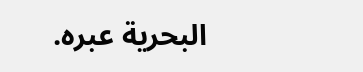البحرية عبره.